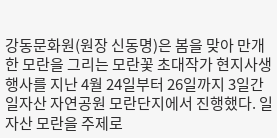강동문화원(원장 신동명)은 봄을 맞아 만개한 모란을 그리는 모란꽃 초대작가 현지사생 행사를 지난 4월 24일부터 26일까지 3일간 일자산 자연공원 모란단지에서 진행했다. 일자산 모란을 주제로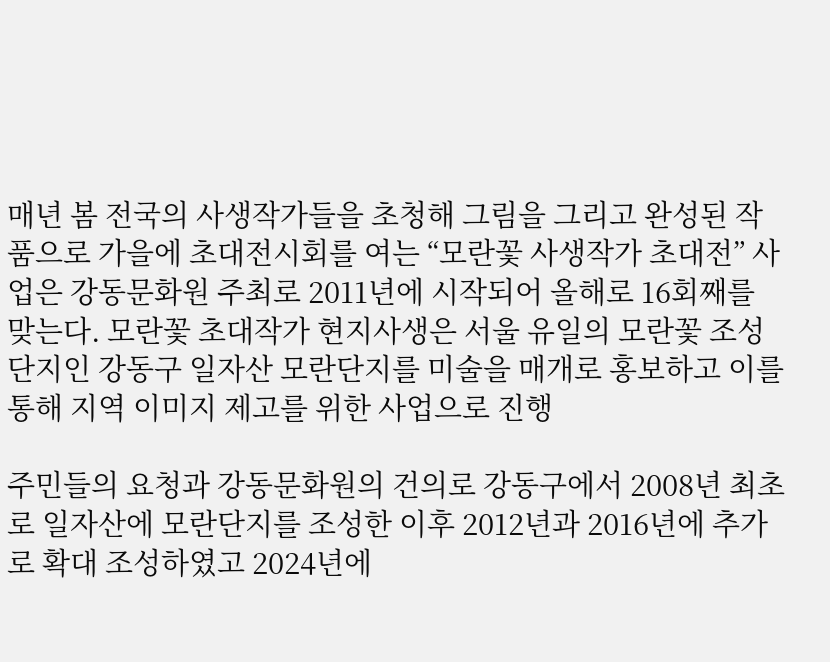매년 봄 전국의 사생작가들을 초청해 그림을 그리고 완성된 작품으로 가을에 초대전시회를 여는 “모란꽃 사생작가 초대전” 사업은 강동문화원 주최로 2011년에 시작되어 올해로 16회째를 맞는다. 모란꽃 초대작가 현지사생은 서울 유일의 모란꽃 조성단지인 강동구 일자산 모란단지를 미술을 매개로 홍보하고 이를 통해 지역 이미지 제고를 위한 사업으로 진행

주민들의 요청과 강동문화원의 건의로 강동구에서 2008년 최초로 일자산에 모란단지를 조성한 이후 2012년과 2016년에 추가로 확대 조성하였고 2024년에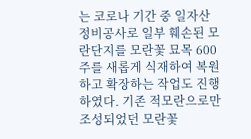는 코로나 기간 중 일자산 정비공사로 일부 훼손된 모란단지를 모란꽃 묘목 600주를 새롭게 식재하여 복원하고 확장하는 작업도 진행하였다. 기존 적모란으로만 조성되었던 모란꽃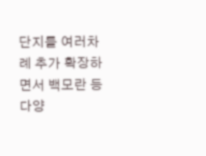단지를 여러차례 추가 확장하면서 백모란 등 다양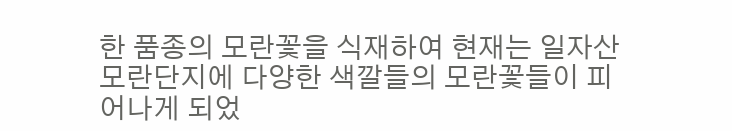한 품종의 모란꽃을 식재하여 현재는 일자산 모란단지에 다양한 색깔들의 모란꽃들이 피어나게 되었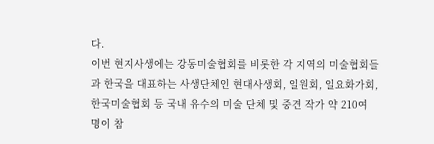다.
이번 현지사생에는 강동미술협회를 비롯한 각 지역의 미술협회들과 한국을 대표하는 사생단체인 현대사생회, 일원회, 일요화가회, 한국미술협회 등 국내 유수의 미술 단체 및 중견 작가 약 210여 명이 참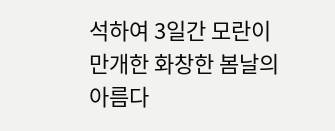석하여 3일간 모란이 만개한 화창한 봄날의 아름다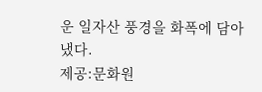운 일자산 풍경을 화폭에 담아냈다.
제공:문화원